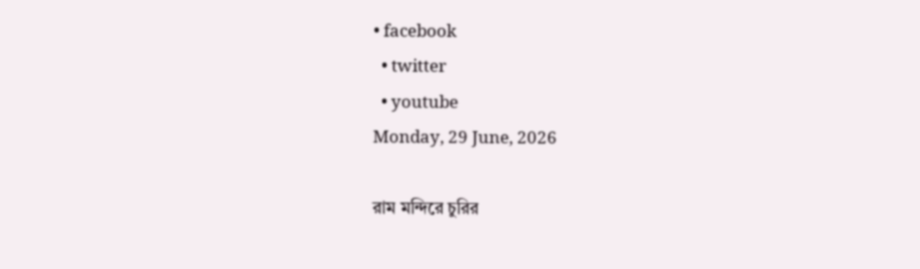• facebook
  • twitter
  • youtube
Monday, 29 June, 2026

রাম মন্দিরে চুরির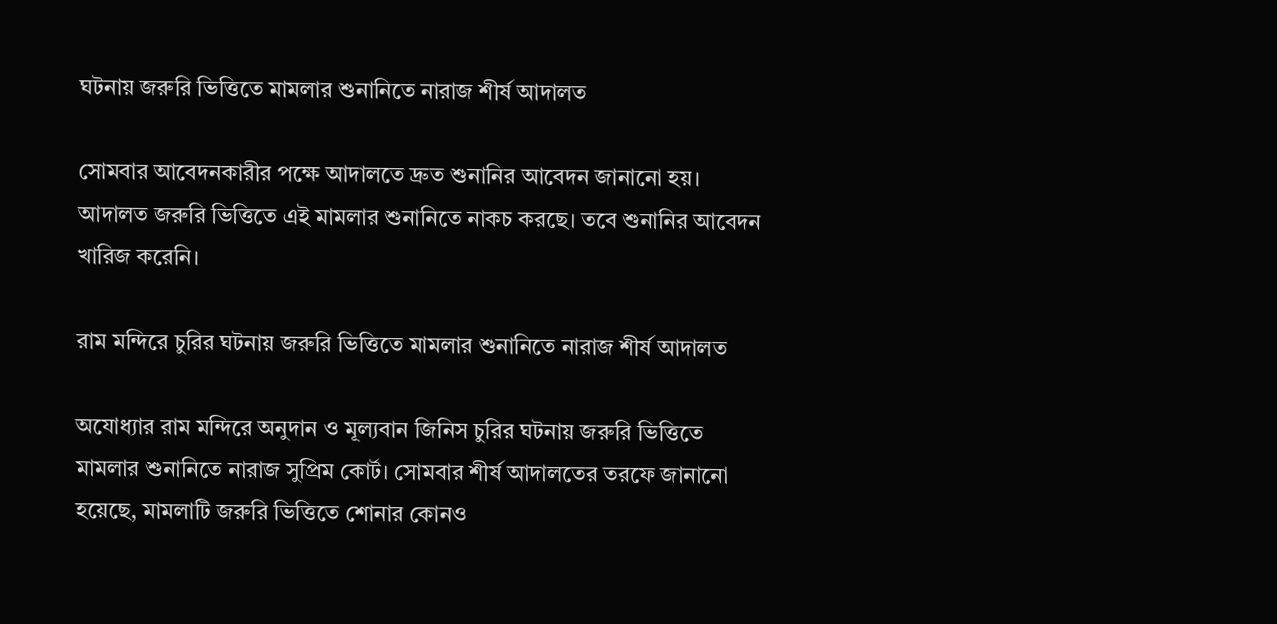ঘটনায় জরুরি ভিত্তিতে মামলার শুনানিতে নারাজ শীর্ষ আদালত

সোমবার আবেদনকারীর পক্ষে আদালতে দ্রুত শুনানির আবেদন জানানো হয়। আদালত জরুরি ভিত্তিতে এই মামলার শুনানিতে নাকচ করছে। তবে শুনানির আবেদন খারিজ করেনি।

রাম মন্দিরে চুরির ঘটনায় জরুরি ভিত্তিতে মামলার শুনানিতে নারাজ শীর্ষ আদালত

অযোধ্যার রাম মন্দিরে অনুদান ও মূল্যবান জিনিস চুরির ঘটনায় জরুরি ভিত্তিতে মামলার শুনানিতে নারাজ সুপ্রিম কোর্ট। সোমবার শীর্ষ আদালতের তরফে জানানো হয়েছে, মামলাটি জরুরি ভিত্তিতে শোনার কোনও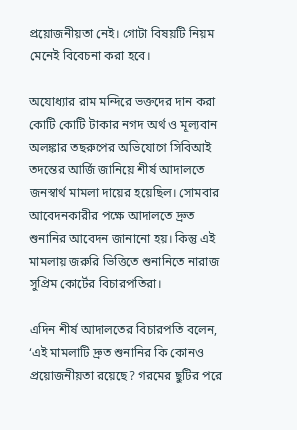প্রয়োজনীয়তা নেই। গোটা বিষয়টি নিয়ম মেনেই বিবেচনা করা হবে।

অযোধ্যার রাম মন্দিরে ভক্তদের দান করা কোটি কোটি টাকার নগদ অর্থ ও মূল্যবান অলঙ্কার তছরুপের অভিযোগে সিবিআই তদন্তের আর্জি জানিয়ে শীর্ষ আদালতে জনস্বার্থ মামলা দায়ের হয়েছিল। সোমবার আবেদনকারীর পক্ষে আদালতে দ্রুত শুনানির আবেদন জানানো হয়। কিন্তু এই মামলায় জরুরি ভিত্তিতে শুনানিতে নারাজ সুপ্রিম কোর্টের বিচারপতিরা।

এদিন শীর্ষ আদালতের বিচারপতি বলেন, ‘এই মামলাটি দ্রুত শুনানির কি কোনও প্রয়োজনীয়তা রয়েছে? গরমের ছুটির পরে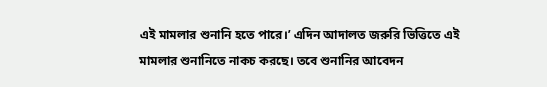এই মামলার শুনানি হতে পারে।’ এদিন আদালত জরুরি ভিত্তিতে এই মামলার শুনানিতে নাকচ করছে। তবে শুনানির আবেদন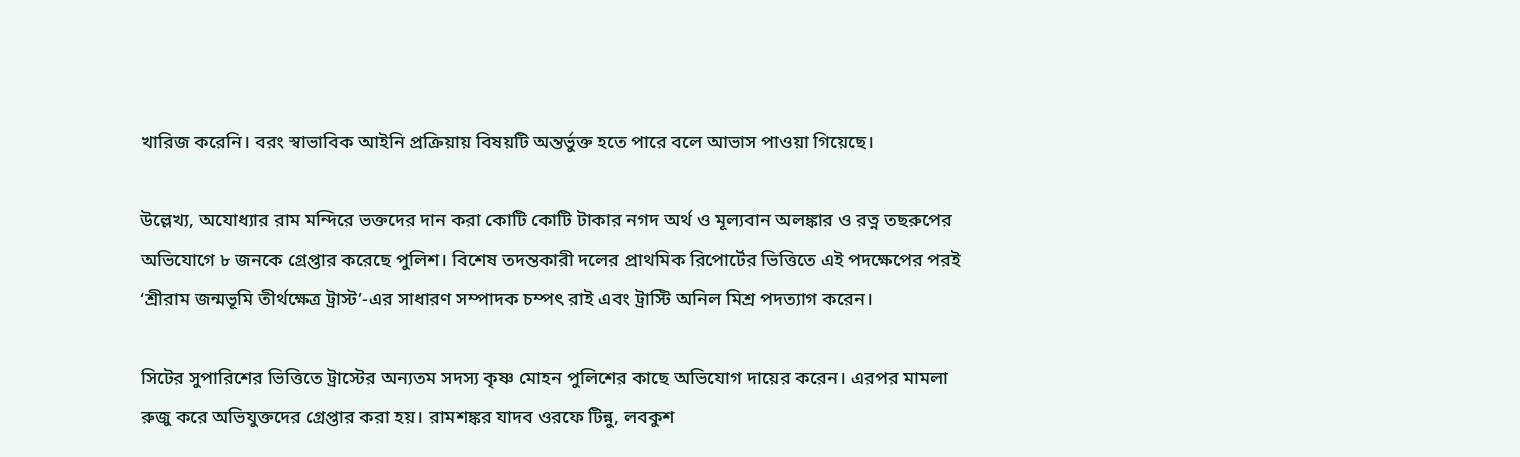খারিজ করেনি। বরং স্বাভাবিক আইনি প্রক্রিয়ায় বিষয়টি অন্তর্ভুক্ত হতে পারে বলে আভাস পাওয়া গিয়েছে।

উল্লেখ্য, অযোধ্যার রাম মন্দিরে ভক্তদের দান করা কোটি কোটি টাকার নগদ অর্থ ও মূল্যবান অলঙ্কার ও রত্ন তছরুপের অভিযোগে ৮ জনকে গ্রেপ্তার করেছে পুলিশ। বিশেষ তদন্তকারী দলের প্রাথমিক রিপোর্টের ভিত্তিতে এই পদক্ষেপের পরই ‘শ্রীরাম জন্মভূমি তীর্থক্ষেত্র ট্রাস্ট’-এর সাধারণ সম্পাদক চম্পৎ রাই এবং ট্রাস্টি অনিল মিশ্র পদত্যাগ করেন।

সিটের সুপারিশের ভিত্তিতে ট্রাস্টের অন্যতম সদস্য কৃষ্ণ মোহন পুলিশের কাছে অভিযোগ দায়ের করেন। এরপর মামলা রুজু করে অভিযুক্তদের গ্রেপ্তার করা হয়। রামশঙ্কর যাদব ওরফে টিন্নু, লবকুশ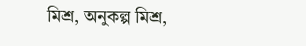মিশ্র, অনুকল্প মিশ্র,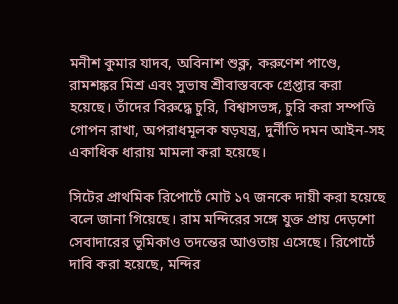মনীশ কুমার যাদব, অবিনাশ শুক্ল, করুণেশ পাণ্ডে, রামশঙ্কর মিশ্র এবং সুভাষ শ্রীবাস্তবকে গ্রেপ্তার করা হয়েছে। তাঁদের বিরুদ্ধে চুরি, বিশ্বাসভঙ্গ, চুরি করা সম্পত্তি গোপন রাখা, অপরাধমূলক ষড়যন্ত্র, দুর্নীতি দমন আইন-সহ একাধিক ধারায় মামলা করা হয়েছে।

সিটের প্রাথমিক রিপোর্টে মোট ১৭ জনকে দায়ী করা হয়েছে বলে জানা গিয়েছে। রাম মন্দিরের সঙ্গে যুক্ত প্রায় দেড়শো সেবাদারের ভূমিকাও তদন্তের আওতায় এসেছে। রিপোর্টে দাবি করা হয়েছে, মন্দির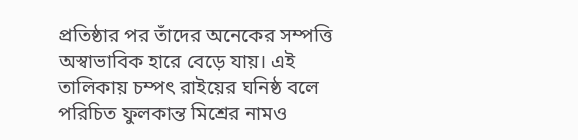প্রতিষ্ঠার পর তাঁদের অনেকের সম্পত্তি অস্বাভাবিক হারে বেড়ে যায়। এই তালিকায় চম্পৎ রাইয়ের ঘনিষ্ঠ বলে পরিচিত ফুলকান্ত মিশ্রের নামও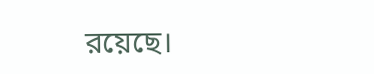রয়েছে।